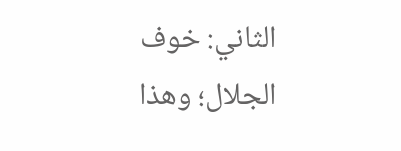الثاني: خوف الجلال؛ وهذا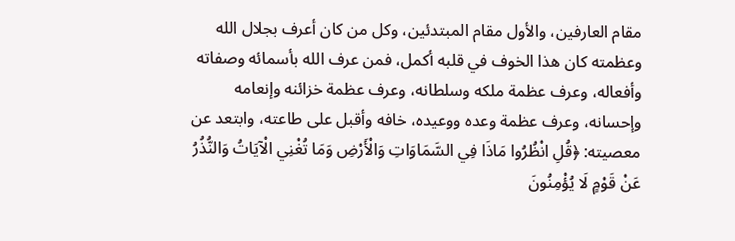مقام العارفين، والأول مقام المبتدئين، وكل من كان أعرف بجلال الله وعظمته كان هذا الخوف في قلبه أكمل، فمن عرف الله بأسمائه وصفاته وأفعاله، وعرف عظمة ملكه وسلطانه، وعرف عظمة خزائنه وإنعامه وإحسانه، وعرف عظمة وعده ووعيده، خافه وأقبل على طاعته، وابتعد عن معصيته: ﴿قُلِ انْظُرُوا مَاذَا فِي السَّمَاوَاتِ وَالْأَرْضِ وَمَا تُغْنِي الْآيَاتُ وَالنُّذُرُ عَنْ قَوْمٍ لَا يُؤْمِنُونَ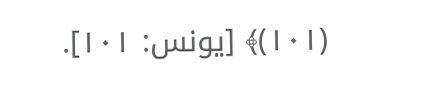(١٠١)﴾ [يونس: ١٠١].